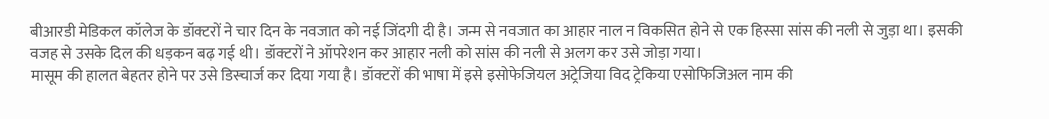बीआरडी मेडिकल कॉलेज के डॉक्टरों ने चार दिन के नवजात को नई जिंदगी दी है। जन्म से नवजात का आहार नाल न विकसित होने से एक हिस्सा सांस की नली से जुड़ा था। इसकी वजह से उसके दिल की धड़कन बढ़ गई थी। डॉक्टरों ने ऑपरेशन कर आहार नली को सांस की नली से अलग कर उसे जोड़ा गया।
मासूम की हालत बेहतर होने पर उसे डिस्चार्ज कर दिया गया है। डॉक्टरों की भाषा में इसे इसोफेजियल अट्रेजिया विद ट्रेकिया एसोफिजिअल नाम की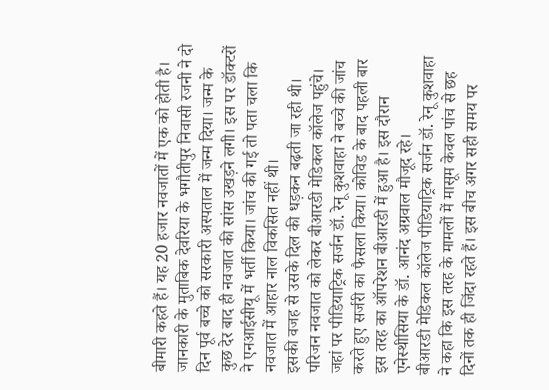बीमारी कहते हैं। यह 20 हजार नवजातों में एक को होती है।
जानकारी के मुताबिक देवरिया के भगौतीपुर निवासी रजनी ने दो दिन पूर्व बच्चे को सरकारी अस्पताल में जन्म दिया। जन्म के कुछ देर बाद ही नवजात की सांस उखड़ने लगी। इस पर डॉक्टरों ने एनआईसीयू में भर्ती किया। जांच की गई तो पता चला कि नवजात में आहार नाल विकसित नहीं थी।
इसकी वजह से उसके दिल की धड़कन बढ़ती जा रही थी। परिजन नवजात को लेकर बीआरडी मेडिकल कॉलेज पहुंचे। जहां पर पीडियाट्रिक सर्जन डॉ. रेनू कुशवाहा ने बच्चे की जांच करते हुए सर्जरी का फैसला किया। कोविड के बाद पहली बार इस तरह का ऑपरेशन बीआरडी में हुआ है। इस दौरान एनेस्थीसिया के डॉ. आनंद अग्रवाल मौजूद रहे।
बीआरडी मेडिकल कॉलेज पीडियाट्रिक सर्जन डॉ. रेनू कुशवाहा ने कहा कि इस तरह के मामलों में मासूम केवल पांच से छह दिनों तक ही जिंदा रहते हैं। इस बीच अगर सही समय पर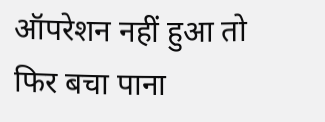ऑपरेशन नहीं हुआ तो फिर बचा पाना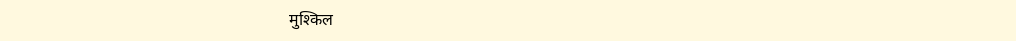मुश्किल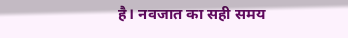है। नवजात का सही समय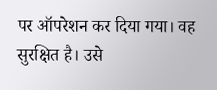पर ऑपरेशन कर दिया गया। वह सुरक्षित है। उसे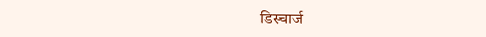डिस्चार्ज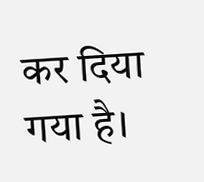कर दिया गया है।